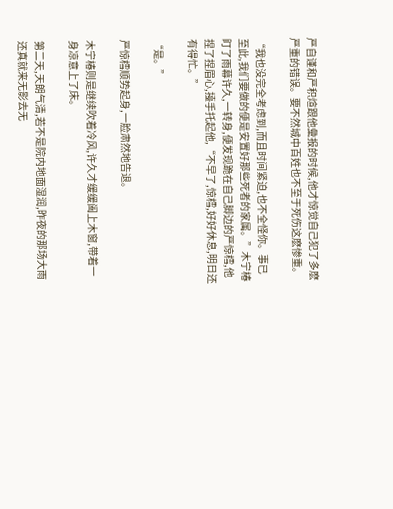严自谨和严积煊跟他彙报的时候,他才惊觉自己犯了多麽严重的错误。要不然城中百姓也不至于死伤这麽惨重。

“我也没完全考虑到,而且时间紧迫,也不全怪你。事已至此,我们要做的便是安置好那些死者的家属。”木宁椿盯了雨幕许久,一转身,便发现跪在自己脚边的严惊樰,他捏了捏眉心,擡手托起他,“不早了,惊樰,好好休息,明日还有得忙。”

“是。”

严惊樰顺势起身,一脸肃然地告退。

木宁椿则是继续吹着冷风,许久才缓缓阖上木窗,带着一身凉意上了床。

第二天,天朗气清,若不是院内地面湿润,昨夜的那场大雨还真就来无影去无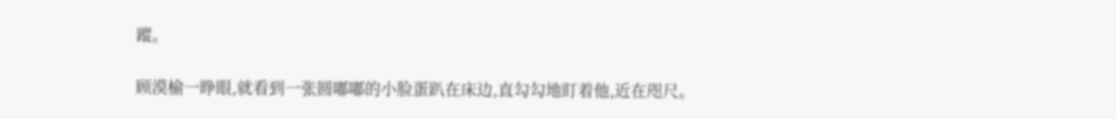蹤。

顾漠榆一睁眼,就看到一张圆嘟嘟的小脸蛋趴在床边,直勾勾地盯着他,近在咫尺。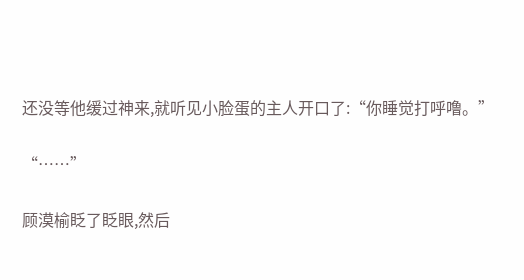还没等他缓过神来,就听见小脸蛋的主人开口了:“你睡觉打呼噜。”

“……”

顾漠榆眨了眨眼,然后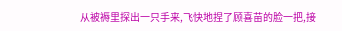从被褥里探出一只手来,飞快地捏了顾喜苗的脸一把,接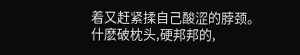着又赶紧揉自己酸涩的脖颈。什麽破枕头,硬邦邦的,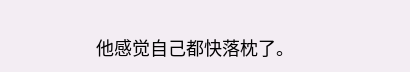他感觉自己都快落枕了。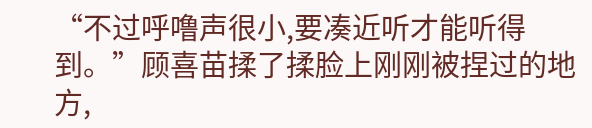“不过呼噜声很小,要凑近听才能听得到。”顾喜苗揉了揉脸上刚刚被捏过的地方,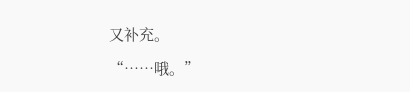又补充。

“……哦。”